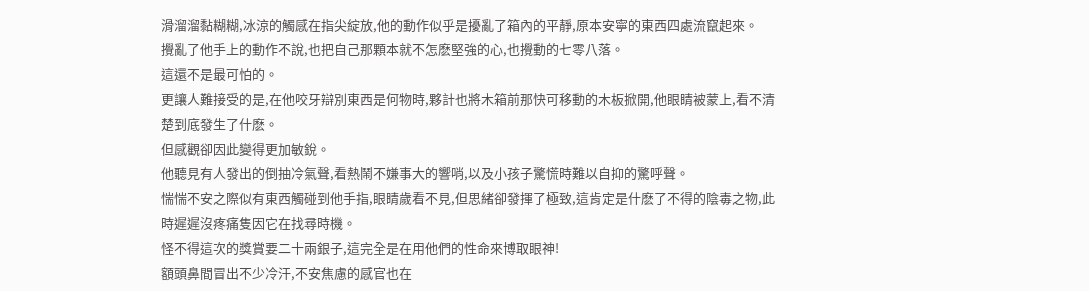滑溜溜黏糊糊,冰涼的觸感在指尖綻放,他的動作似乎是擾亂了箱內的平靜,原本安寧的東西四處流竄起來。
攪亂了他手上的動作不說,也把自己那顆本就不怎麽堅強的心,也攪動的七零八落。
這還不是最可怕的。
更讓人難接受的是,在他咬牙辯別東西是何物時,夥計也將木箱前那快可移動的木板掀開,他眼睛被蒙上,看不清楚到底發生了什麽。
但感觀卻因此變得更加敏銳。
他聽見有人發出的倒抽冷氣聲,看熱鬧不嫌事大的響哨,以及小孩子驚慌時難以自抑的驚呼聲。
惴惴不安之際似有東西觸碰到他手指,眼睛歲看不見,但思緒卻發揮了極致,這肯定是什麽了不得的陰毒之物,此時遲遲沒疼痛隻因它在找尋時機。
怪不得這次的獎賞要二十兩銀子,這完全是在用他們的性命來博取眼神!
額頭鼻間冒出不少冷汗,不安焦慮的感官也在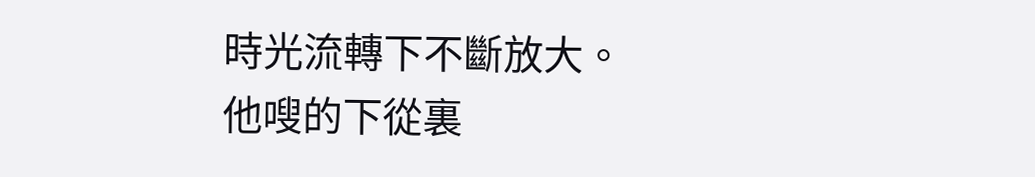時光流轉下不斷放大。
他嗖的下從裏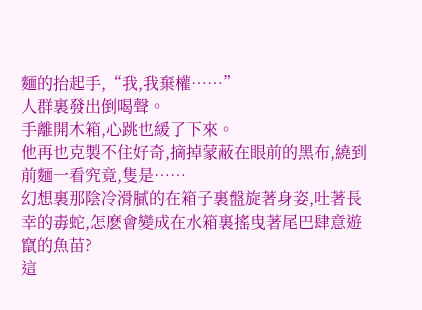麵的抬起手,“我,我棄權……”
人群裏發出倒喝聲。
手離開木箱,心跳也緩了下來。
他再也克製不住好奇,摘掉蒙蔽在眼前的黑布,繞到前麵一看究竟,隻是……
幻想裏那陰冷滑膩的在箱子裏盤旋著身姿,吐著長幸的毒蛇,怎麽會變成在水箱裏搖曳著尾巴肆意遊竄的魚苗?
這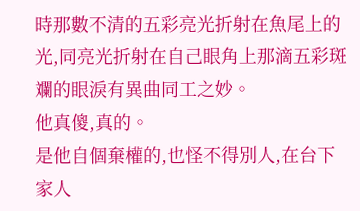時那數不清的五彩亮光折射在魚尾上的光,同亮光折射在自己眼角上那滴五彩斑斕的眼淚有異曲同工之妙。
他真傻,真的。
是他自個棄權的,也怪不得別人,在台下家人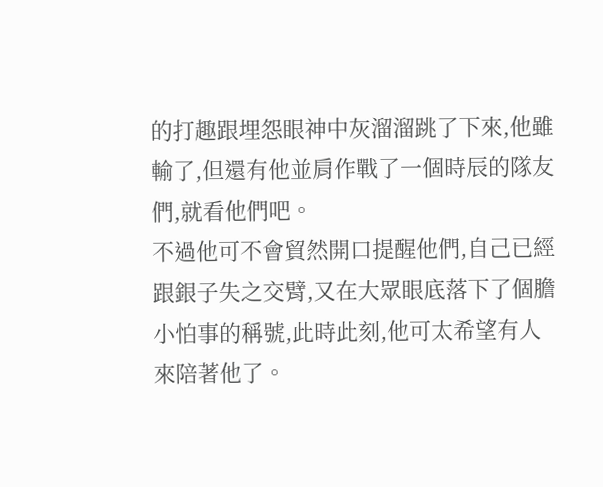的打趣跟埋怨眼神中灰溜溜跳了下來,他雖輸了,但還有他並肩作戰了一個時辰的隊友們,就看他們吧。
不過他可不會貿然開口提醒他們,自己已經跟銀子失之交臂,又在大眾眼底落下了個膽小怕事的稱號,此時此刻,他可太希望有人來陪著他了。